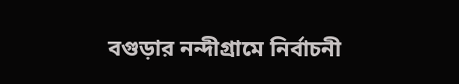বগুড়ার নন্দীগ্রামে নির্বাচনী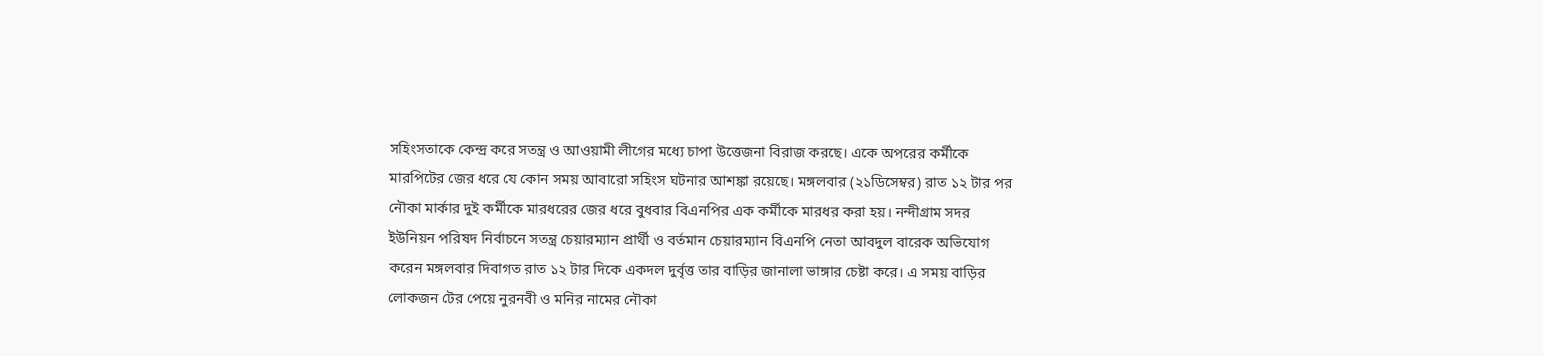সহিংসতাকে কেন্দ্র করে সতন্ত্র ও আওয়ামী লীগের মধ্যে চাপা উত্তেজনা বিরাজ করছে। একে অপরের কর্মীকে মারপিটের জের ধরে যে কোন সময় আবারো সহিংস ঘটনার আশঙ্কা রয়েছে। মঙ্গলবার (২১ডিসেম্বর) রাত ১২ টার পর নৌকা মার্কার দুই কর্মীকে মারধরের জের ধরে বুধবার বিএনপির এক কর্মীকে মারধর করা হয়। নন্দীগ্রাম সদর ইউনিয়ন পরিষদ নির্বাচনে সতন্ত্র চেয়ারম্যান প্রার্থী ও বর্তমান চেয়ারম্যান বিএনপি নেতা আবদুল বারেক অভিযোগ করেন মঙ্গলবার দিবাগত রাত ১২ টার দিকে একদল দুর্বৃত্ত তার বাড়ির জানালা ভাঙ্গার চেষ্টা করে। এ সময় বাড়ির লোকজন টের পেয়ে নুরনবী ও মনির নামের নৌকা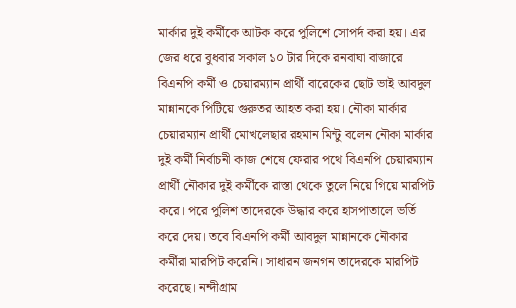মার্কার দুই কর্মীকে আটক করে পুলিশে সোপর্দ করা হয়। এর জের ধরে বুধবার সকাল ১০ টার দিকে রনবাঘা বাজারে বিএনপি কর্মী ও চেয়ারম্যান প্রার্থী বারেকের ছোট ভাই আবদুল মান্নানকে পিটিয়ে গুরুতর আহত করা হয়। নৌকা মার্কার চেয়ারম্যান প্রার্থী মোখলেছার রহমান মিন্টু বলেন নৌকা মার্কার দুই কর্মী নির্বাচনী কাজ শেষে ফেরার পথে বিএনপি চেয়ারম্যান প্রার্থী নৌকার দুই কর্মীকে রাস্তা থেকে তুলে নিয়ে গিয়ে মারপিট করে। পরে পুলিশ তাদেরকে উদ্ধার করে হাসপাতালে ভর্তি করে দেয়। তবে বিএনপি কর্মী আবদুল মান্নানকে নৌকার কর্মীরা মারপিট করেনি। সাধারন জনগন তাদেরকে মারপিট করেছে। নন্দীগ্রাম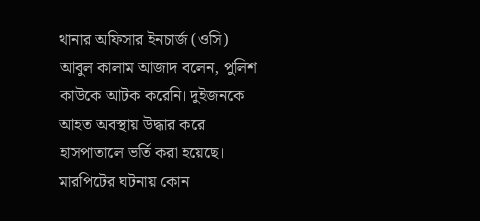থানার অফিসার ইনচার্জ (ওসি) আবুল কালাম আজাদ বলেন, পুলিশ কাউকে আটক করেনি। দুইজনকে আহত অবস্থায় উদ্ধার করে হাসপাতালে ভর্তি করা হয়েছে। মারপিটের ঘটনায় কোন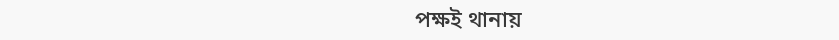পক্ষই থানায়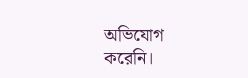অভিযোগ করেনি।